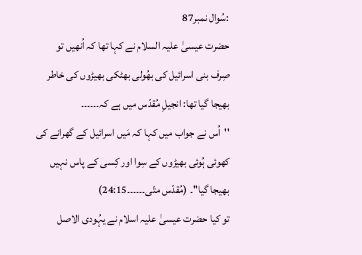:سُوال نمبر87
حضرت عیسیٰ علیہ السلام نے کہا تھا کہ اُنھیں تو صِرف بنی اسرائیل کی بھُولی بھٹکی بھیڑوں کی خاطر بھیجا گیا تھا: انجیلِ مُقدّس میں ہے کہ۔۔۔۔۔۔
''اُس نے جواب میں کہا کہ مَیں اسرائیل کے گھرانے کی کھوئی ہُوئی بھیڑوں کے سِوا اور کِسی کے پاس نہیں بھیجا گیا''۔ (مُقدّس متّی۔۔۔۔۔۔24:15)
تو کیا حضرت عیسیٰ علیہ اسلام نے یہُودی الاصل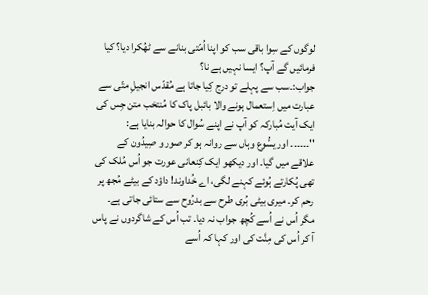لوگوں کے سِوا باقی سب کو اپنا اُمّتی بنانے سے ٹھُکرا دیا؟ کیا فرمائیں گے آپ؟ ایسا نہیں ہے نا؟
جواب:۔سب سے پہلے تو درج کِیا جاتا ہے مُقدّس انجیلِ متّی سے عبارت میں اِستعمال ہونے والا بائبل پاک کا مُنتخب متن جِس کی ایک آیت مُبارکہ کو آپ نے اپنے سُوال کا حوالہ بنایا ہے:
''۔۔۔۔۔۔ اور یسُّوع وہاں سے روانہ ہو کر صور و صِیدُون کے علاقے میں گیا۔ اور دیکھو ایک کِنعانی عورت جو اُس مُلک کی تھی پُکارتے ہُوئے کہنے لگی، اے خُداوند! داؤد کے بیٹے مُجھ پر رحم کر۔ میری بیٹی بُری طرح سے بدرُوح سے ستائی جاتی ہے۔ مگر اُس نے اُسے کُچھ جواب نہ دیا۔ تب اُس کے شاگردوں نے پاس آ کر اُس کی مِنَّت کی اور کہا کہ اُسے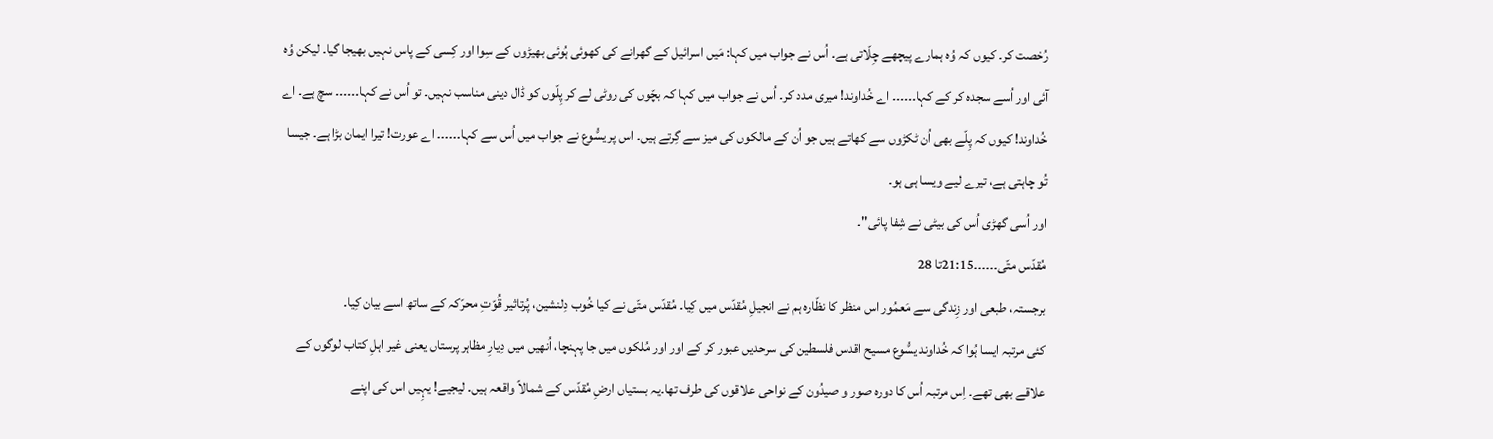رُخصت کر۔ کیوں کہ وُہ ہمارے پیچھے چِلّاتی ہے۔ اُس نے جواب میں کہا: مَیں اسرائیل کے گھرانے کی کھوئی ہُوئی بھیڑوں کے سِوا اور کِسی کے پاس نہیں بھیجا گیا۔ لیکن وُہ آئی اور اُسے سجدہ کر کے کہا۔۔۔۔۔۔ اے خُداوند! میری مدد کر۔ اُس نے جواب میں کہا کہ بچّوں کی روٹی لے کر پِلّوں کو ڈال دینی مناسب نہیں۔ تو اُس نے کہا۔۔۔۔۔۔ سچ ہے۔ اے خُداوند! کیوں کہ پِلّے بھی اُن ٹکڑوں سے کھاتے ہیں جو اُن کے مالکوں کی میز سے گِرتے ہیں۔ اس پر یسُّوع نے جواب میں اُس سے کہا۔۔۔۔۔۔ اے عورت! تیرا ایمان بڑا ہے۔ جیسا تُو چاہتی ہے، تیرے لیے ویسا ہی ہو۔
اور اُسی گھڑی اُس کی بیٹی نے شِفا پائی''۔
مُقدّس متّی۔۔۔۔۔۔21:15تا 28
برجستہ، طبعی اور زِندگی سے مَعمُور اس منظر کا نظّارہ ہم نے انجیلِ مُقدّس میں کِیا۔ مُقدّس متّی نے کیا خُوب دِلنشین، پُرتاثیر قُوّتِ محرّکہ کے ساتھ اسے بیان کِیا۔
کئی مرتبہ ایسا ہُوا کہ خُداوند یسُّوع مسیح اقدس فلسطین کی سرحدیں عبور کر کے اور اور مُلکوں میں جا پہنچا، اُنھیں میں دِیارِ مظاہر پرستاں یعنی غیر اہلِ کتاب لوگوں کے علاقے بھی تھے۔ اِس مرتبہ اُس کا دورہ صور و صیدُون کے نواحی علاقوں کی طرف تھا۔یہ بستیاں ارضِ مُقدّس کے شمالاً واقعہ ہیں۔ لیجیے! یہِیں اس کی اپنے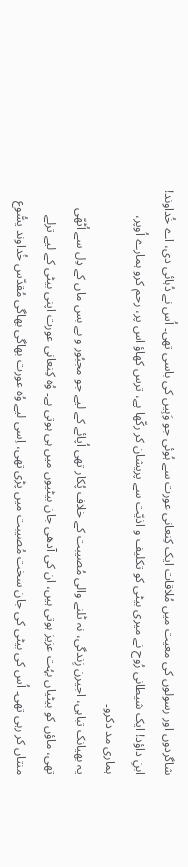شاگردوں اور رسولوں کی معیت میں مُلاقات ایک کِنعانی عورت سے ہُوئی جو وَہِیں کی باسی تھی۔ اُس نے دُہائی دی، اے خُداوند! ابنِ داؤد! ایک شیطانی رُوح نے میری بیٹی کو تکلیف و اذیّت سے پریشان کر رکّھا ہے، ترس کھاؤ اس پر، رحم کرو ہمارے اُوپر، ہماری مد دکرو۔
یہ بھیانک تباہی، اجیرن زِندگی، نہ ٹلنے والی مُصیبت کے خلاف پُکار تھی اُپائے کے لیے جو مجبُور و بے بس ماں کے دِل سے اُٹھّی تھی، ماؤں کو بیٹیاں بہُت عزیز ہوتی ہیں، ان کی آدھی جان بیٹیوں میں ہی ہوتی ہے۔ وُہ کِنعانی عورت اپنی بیٹی کے لیے ترلے منتاں کر رہی تھی۔ اُس کی بیٹی کی جان سخت مُصیبت میں پڑی تھی، اِسی لیے وُہ عورت بھاگی بھاگی مُقدّس خُداوند یسُّوع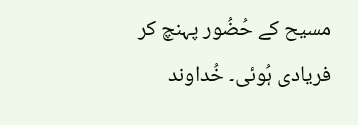مسیح کے حُضُور پہنچ کر فریادی ہُوئی۔ خُداوند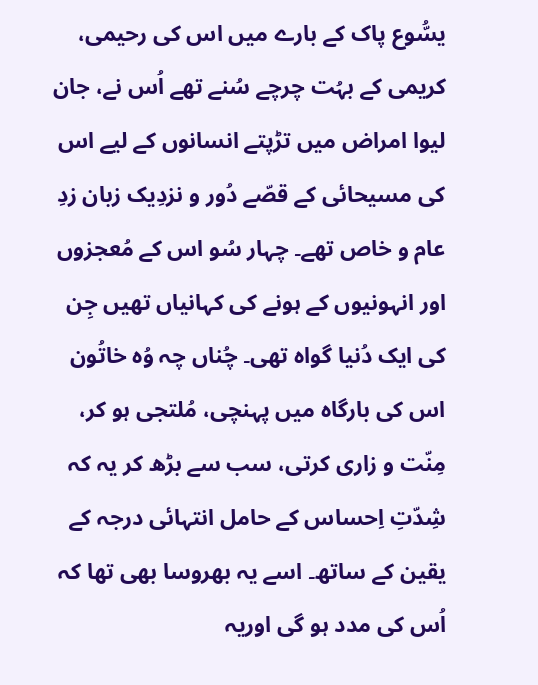یسُّوع پاک کے بارے میں اس کی رحیمی، کریمی کے بہُت چرچے سُنے تھے اُس نے، جان لیوا امراض میں تڑپتے انسانوں کے لیے اس کی مسیحائی کے قصّے دُور و نزدِیک زبان زدِ عام و خاص تھے۔ چہار سُو اس کے مُعجزوں اور انہونیوں کے ہونے کی کہانیاں تھیں جِن کی ایک دُنیا گواہ تھی۔ چُناں چہ وُہ خاتُون اس کی بارگاہ میں پہنچی، مُلتجی ہو کر، مِنّت و زاری کرتی، سب سے بڑھ کر یہ کہ شِدّتِ اِحساس کے حامل انتہائی درجہ کے یقین کے ساتھ۔ اسے یہ بھروسا بھی تھا کہ اُس کی مدد ہو گی اوریہ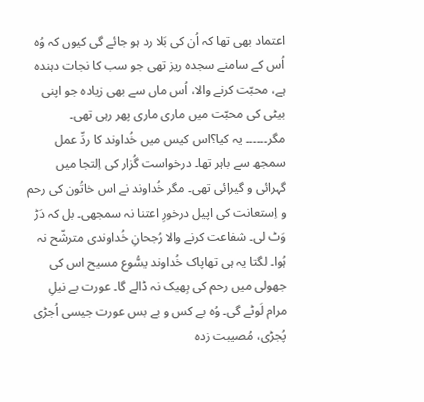اعتماد بھی تھا کہ اُن کی بَلا رد ہو جائے گی کیوں کہ وُہ اُس کے سامنے سجدہ ریز تھی جو سب کا نجات دہندہ ہے، محبّت کرنے والا، اُس ماں سے بھی زیادہ جو اپنی بیٹی کی محبّت میں ماری ماری پھر رہی تھی۔
مگر۔۔۔۔۔۔ یہ کیا؟اس کیس میں خُداوند کا ردِّ عمل سمجھ سے باہر تھا۔ درخواست گُزار کی اِلتجا میں گہرائی و گیرائی تھی۔ مگر خُداوند نے اس خاتُون کی رحم و اِستعانت کی اپیل درخورِ اعتنا نہ سمجھی۔ بل کہ دَڑ وَٹ لی۔ شفاعت کرنے والا رُجحانِ خُداوندی مترشّح نہ ہُوا۔ لگتا یہ ہی تھاپاک خُداوند یسُّوع مسیح اس کی جھولی میں رحم کی بِھیک نہ ڈالے گا۔ عورت بے نیلِ مرام لَوٹے گی۔ وُہ بے کس و بے بس عورت جیسی اُجڑی پُجڑی، مُصیبت زدہ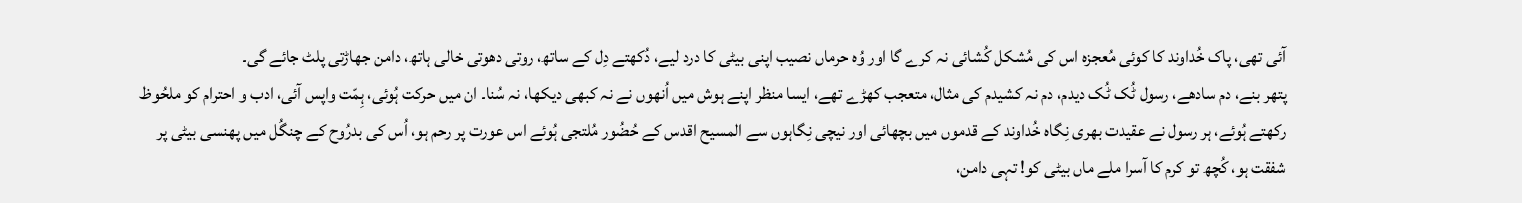آئی تھی، پاک خُداوند کا کوئی مُعجزہ اس کی مُشکل کُشائی نہ کرے گا اور وُہ حرماں نصیب اپنی بیٹی کا درد لیے، دُکھتے دِل کے ساتھ، روتی دھوتی خالی ہاتھ، دامن جھاڑتی پلٹ جائے گی۔
پتھر بنے، دم سادھے، رسول ٹُک ٹُک دیدم، دم نہ کشیدم کی مثال، متعجب کھڑے تھے، ایسا منظر اپنے ہوش میں اُنھوں نے نہ کبھی دیکھا، نہ سُنا۔ ان میں حرکت ہُوئی، ہِمّت واپس آئی، ادب و احترام کو ملحُوظ رکھتے ہُوئے، ہر رسول نے عقیدت بھری نِگاہ خُداوند کے قدموں میں بچھائی اور نیچی نِگاہوں سے المسیح اقدس کے حُضُور مُلتجی ہُوئے اس عورت پر رحم ہو، اُس کی بدرُوح کے چنگُل میں پھنسی بیٹی پر شفقت ہو، کُچھ تو کرم کا آسرا ملے ماں بیٹی کو! تہی دامن،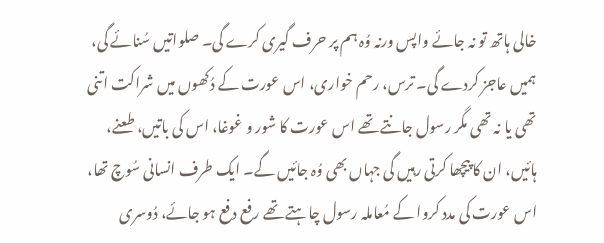خالی ہاتھ تو نہ جائے واپس ورنہ وُہ ہم پر حرف گیری کرے گی۔ صلواتیں سُنائے گی، ہمیں عاجز کردے گی۔ ترس، رحم خواری، اس عورت کے دُکھوں میں شراکت اتنی تھی یا نہ تھی مگر رسول جانتے تھے اس عورت کا شور و غوغا، اس کی باتیں، طعنے، ہائیں، ان کا پیچھا کرتی رہیں گی جہاں بھی وُہ جائیں گے۔ ایک طرف انسانی سُوچ تھا، اس عورت کی مدد کروا کے مُعاملہ رسول چاہتے تھے رفع دفع ہو جائے، دُوسری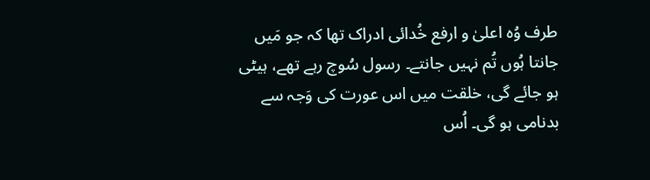طرف وُہ اعلیٰ و ارفع خُدائی ادراک تھا کہ جو مَیں جانتا ہُوں تُم نہیں جانتے۔ رسول سُوچ رہے تھے، ہیٹی ہو جائے گی، خلقت میں اس عورت کی وَجہ سے بدنامی ہو گی۔ اُس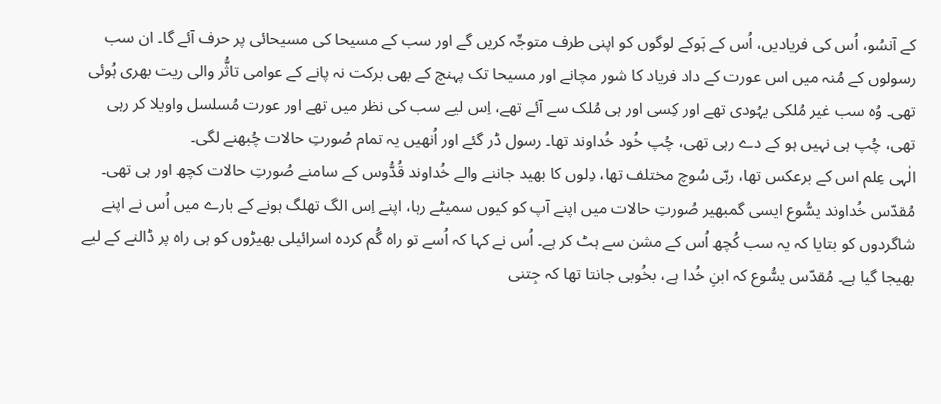کے آنسُو، اُس کی فریادیں، اُس کے ہَوکے لوگوں کو اپنی طرف متوجِّہ کریں گے اور سب کے مسیحا کی مسیحائی پر حرف آئے گا۔ ان سب رسولوں کے مُنہ میں اس عورت کے داد فریاد کا شور مچانے اور مسیحا تک پہنچ کے بھی برکت نہ پانے کے عوامی تاثُّر والی ریت بھری ہُوئی تھی۔ وُہ سب غیر مُلکی یہُودی تھے اور کِسی اور ہی مُلک سے آئے تھے، اِس لیے سب کی نظر میں تھے اور عورت مُسلسل واویلا کر رہی تھی، چُپ ہی نہیں ہو کے دے رہی تھی، چُپ خُود خُداوند تھا۔ رسول ڈر گئے اور اُنھیں یہ تمام صُورتِ حالات چُبھنے لگی۔
الٰہی عِلم اس کے برعکس تھا، ربّی سُوچ مختلف تھا، دِلوں کا بھید جاننے والے خُداوند قُدُّوس کے سامنے صُورتِ حالات کچھ اور ہی تھی۔ مُقدّس خُداوند یسُّوع ایسی گمبھیر صُورتِ حالات میں اپنے آپ کو کیوں سمیٹے رہا، اپنے اِس الگ تھلگ ہونے کے بارے میں اُس نے اپنے شاگردوں کو بتایا کہ یہ سب کُچھ اُس کے مشن سے ہٹ کر ہے۔ اُس نے کہا کہ اُسے تو راہ گُم کردہ اسرائیلی بھیڑوں کو ہی راہ پر ڈالنے کے لیے بھیجا گیا ہے۔ مُقدّس یسُّوع کہ ابنِ خُدا ہے، بخُوبی جانتا تھا کہ جِتنی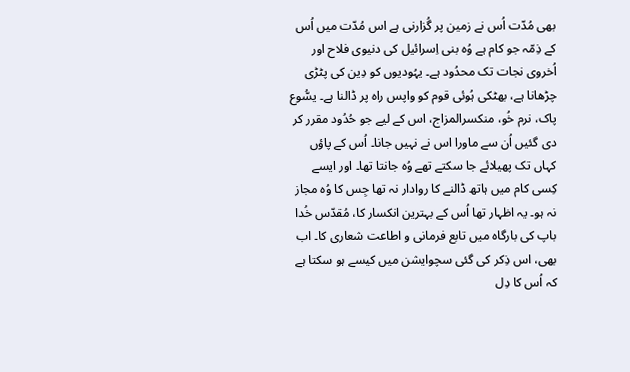بھی مُدّت اُس نے زمین پر گُزارنی ہے اس مُدّت میں اُس کے ذِمّہ جو کام ہے وُہ بنی اِسرائیل کی دنیوی فلاح اور اُخروی نجات تک محدُود ہے۔ یہُودیوں کو دِین کی پٹڑی چڑھانا ہے، بھٹکی ہُوئی قوم کو واپس راہ پر ڈالنا ہے۔ یسُّوع پاک، نرم خُو، منکسرالمزاج، اس کے لیے جو حُدُود مقرر کر دی گئیں اُن سے ماورا اس نے نہیں جانا۔ اُس کے پاؤں کہاں تک پھیلائے جا سکتے تھے وُہ جانتا تھا۔ اور ایسے کِسی کام میں ہاتھ ڈالنے کا روادار نہ تھا جِس کا وُہ مجاز نہ ہو۔ یہ اظہار تھا اُس کے بہترین انکسار کا، مُقدّس خُدا باپ کی بارگاہ میں تابع فرمانی و اطاعت شعاری کا۔ اب بھی، اس ذِکر کی گئی سچوایشن میں کیسے ہو سکتا ہے کہ اُس کا دِل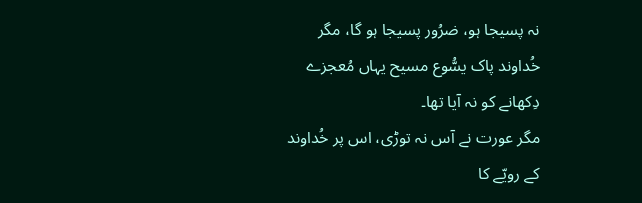نہ پسیجا ہو، ضرُور پسیجا ہو گا، مگر خُداوند پاک یسُّوع مسیح یہاں مُعجزے دِکھانے کو نہ آیا تھا۔
مگر عورت نے آس نہ توڑی، اس پر خُداوند کے رویّے کا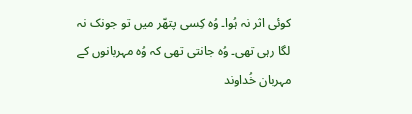کوئی اثر نہ ہُوا۔ وُہ کِسی پتھّر میں تو جونک نہ لگا رہی تھی۔ وُہ جانتی تھی کہ وُہ مہربانوں کے مہربان خُداوند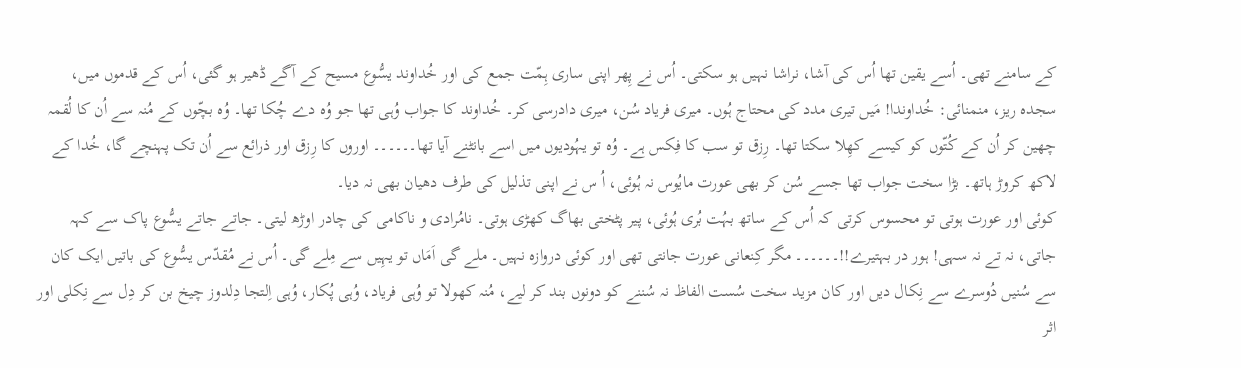کے سامنے تھی۔ اُسے یقین تھا اُس کی آشا، نراشا نہیں ہو سکتی۔ اُس نے پِھر اپنی ساری ہِمّت جمع کی اور خُداوند یسُّوع مسیح کے آگے ڈھیر ہو گئی، اُس کے قدموں میں، سجدہ ریز، منمنائی: خُداوندا! مَیں تیری مدد کی محتاج ہُوں۔ میری فریاد سُن، میری دادرسی کر۔ خُداوند کا جواب وُہی تھا جو وُہ دے چُکا تھا۔ وُہ بچّوں کے مُنہ سے اُن کا لُقمہ چھین کر اُن کے کُتّوں کو کیسے کھِلا سکتا تھا۔ رِزق تو سب کا فِکس ہے۔ وُہ تو یہُودیوں میں اسے بانٹنے آیا تھا۔۔۔۔۔۔ اوروں کا رِزق اور ذرائع سے اُن تک پہنچے گا، خُدا کے لاکھ کروڑ ہاتھ۔ بڑا سخت جواب تھا جسے سُن کر بھی عورت مایُوس نہ ہُوئی، اُ س نے اپنی تذلیل کی طرف دھیان بھی نہ دیا۔
کوئی اور عورت ہوتی تو محسوس کرتی کہ اُس کے ساتھ بہُت بُری ہُوئی، پیر پٹختی بھاگ کھڑی ہوتی۔ نامُرادی و ناکامی کی چادر اوڑھ لیتی۔ جاتے جاتے یسُّوع پاک سے کہہ جاتی، نہ تے نہ سہی! ہور در بہتیرے!!۔۔۔۔۔۔ مگر کِنعانی عورت جانتی تھی اور کوئی دروازہ نہیں۔ ملے گی اَمَاں تو یہِیں سے مِلے گی۔ اُس نے مُقدّس یسُّوع کی باتیں ایک کان سے سُنیں دُوسرے سے نِکال دیں اور کان مزید سخت سُست الفاظ نہ سُننے کو دونوں بند کر لیے، مُنہ کھولا تو وُہی فریاد، وُہی پُکار، وُہی اِلتجا دِلدوز چیخ بن کر دِل سے نِکلی اور اثر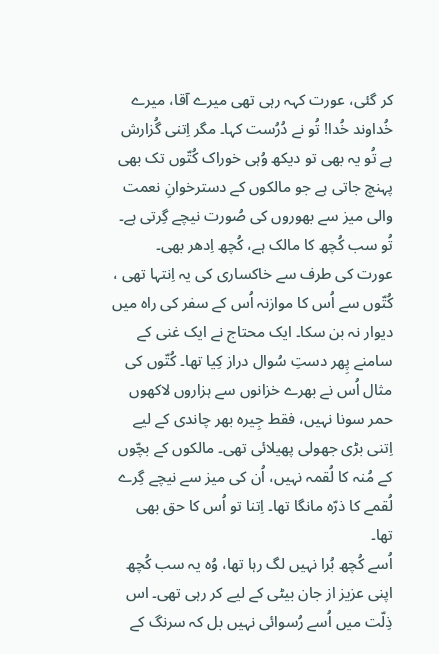کر گئی، عورت کہہ رہی تھی میرے آقا، میرے خُداوند خُدا! تُو نے دُرُست کہا۔ مگر اِتنی گُزارش ہے تُو یہ بھی تو دیکھ وُہی خوراک کُتّوں تک بھی پہنچ جاتی ہے جو مالکوں کے دسترخوانِ نعمت والی میز سے بھوروں کی صُورت نیچے گِرتی ہے۔ تُو سب کُچھ کا مالک ہے، کُچھ اِدھر بھی۔
عورت کی طرف سے خاکساری کی یہ اِنتہا تھی ، کُتّوں سے اُس کا موازنہ اُس کے سفر کی راہ میں دیوار نہ بن سکا۔ ایک محتاج نے ایک غنی کے سامنے پِھر دستِ سُوال دراز کِیا تھا۔ کُتّوں کی مثال اُس نے بھرے خزانوں سے ہزاروں لاکھوں حمر سونا نہیں، فقط جِیرہ بھر چاندی کے لیے اِتنی بڑی جھولی پھیلائی تھی۔ مالکوں کے بچّوں کے مُنہ کا لُقمہ نہیں، اُن کی میز سے نیچے گِرے لُقمے کا ذرّہ مانگا تھا۔ اِتنا تو اُس کا حق بھی تھا۔
اُسے کُچھ بُرا نہیں لگ رہا تھا، وُہ یہ سب کُچھ اپنی عزیز از جان بیٹی کے لیے کر رہی تھی۔ اس ذِلّت میں اُسے رُسوائی نہیں بل کہ سرنگ کے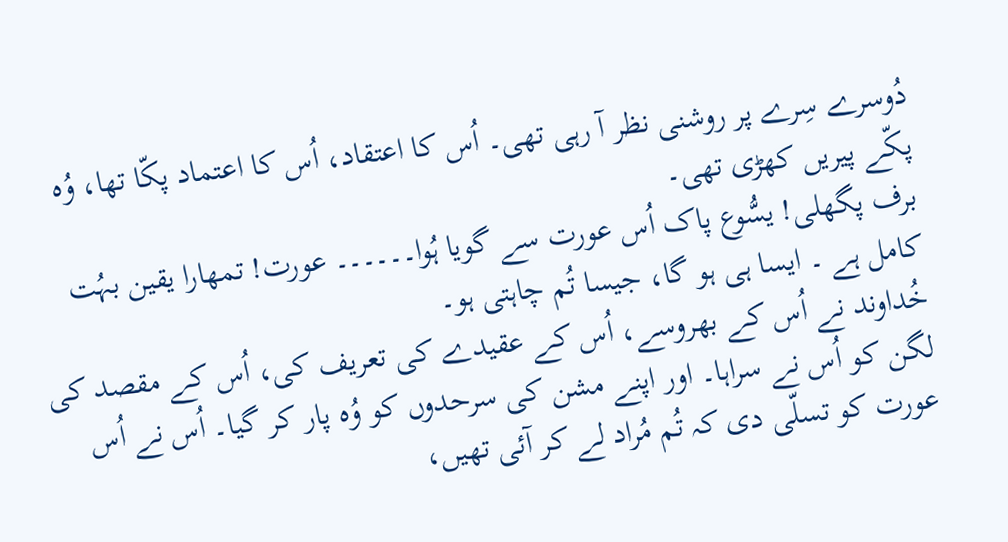دُوسرے سِرے پر روشنی نظر آ رہی تھی۔ اُس کا اعتقاد، اُس کا اعتماد پکّا تھا، وُہ پکّے پیریں کھڑی تھی۔
برف پگھلی! یسُّوع پاک اُس عورت سے گویا ہُوا۔۔۔۔۔۔ عورت! تمھارا یقین بہُت کامل ہے ۔ ایسا ہی ہو گا، جیسا تُم چاہتی ہو۔
خُداوند نے اُس کے بھروسے، اُس کے عقیدے کی تعریف کی، اُس کے مقصد کی لگن کو اُس نے سراہا۔ اور اپنے مشن کی سرحدوں کو وُہ پار کر گیا۔ اُس نے اُس عورت کو تسلّی دی کہ تُم مُراد لے کر آئی تھیں،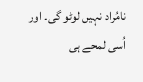نامُراد نہیں لوٹو گی۔ اور اُسی لمحے ہی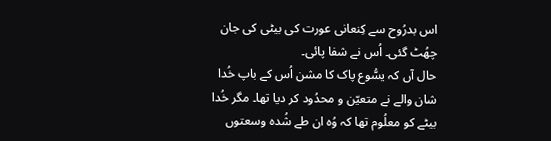اس بدرُوح سے کِنعانی عورت کی بیٹی کی جان چھُٹ گئی۔ اُس نے شفا پائی۔
حال آں کہ یسُّوع پاک کا مشن اُس کے باپ خُدا شان والے نے متعیّن و محدُود کر دیا تھا۔ مگر خُدا بیٹے کو معلُوم تھا کہ وُہ ان طے شُدہ وسعتوں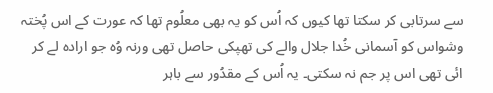سے سرتابی کر سکتا تھا کیوں کہ اُس کو یہ بھی معلُوم تھا کہ عورت کے اس پُختہ وشواس کو آسمانی خُدا جلال والے کی تھپکی حاصل تھی ورنہ وُہ جو ارادہ لے کر ائی تھی اس پر جم نہ سکتی۔ یہ اُس کے مقدُور سے باہر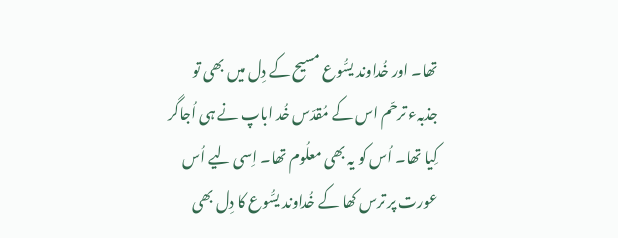تھا۔ اور خُداوند یسُّوع مسیح کے دِل میں بھی تو جذبہء ترحّم اس کے مُقدّس خُد اباپ نے ہی اُجاگر کِیا تھا۔ اُس کو یہ بھی معلُوم تھا۔ اِسی لیے اُس عورت پر ترس کھا کے خُداوند یسُّوع کا دِل بھی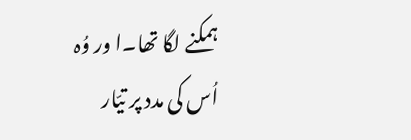ہمکنے لگا تھا۔ا ور وُہ اُس کی مدد پر تیّار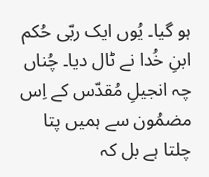ہو گیا۔ یُوں ایک ربّی حُکم ابنِ خُدا نے ٹال دیا۔ چُناں چہ انجیلِ مُقدّس کے اِس مضمُون سے ہمیں پتا چلتا ہے بل کہ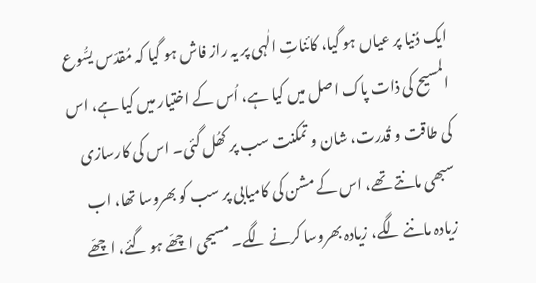ایک دُنیا پر عیاں ہو گیا، کائناتِ الٰہی پر یہ راز فاش ہو گیا کہ مُقدّس یسُّوع المسیح کی ذات پاک اصل میں کیا ہے، اُس کے اختیار میں کیا ہے، اس کی طاقت و قُدرت، شان و تمکنت سب پر کھُل گئی۔ اس کی کارسازی سبھی مانتے تھے، اس کے مشن کی کامیابی پر سب کو بھروسا تھا، اب زیادہ ماننے لگے، زیادہ بھروسا کرنے لگے۔ مسیحی اچھّے ہو گئے، اچھّے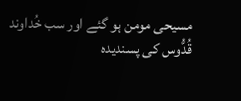مسیحی مومن ہو گئے اور سب خُداوند قُدُّوس کی پسندیدہ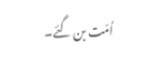اُمّت بن گئے۔